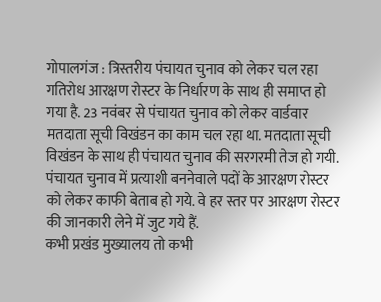गोपालगंज : त्रिस्तरीय पंचायत चुनाव को लेकर चल रहा गतिरोध आरक्षण रोस्टर के निर्धारण के साथ ही समाप्त हो गया है. 23 नवंबर से पंचायत चुनाव को लेकर वार्डवार मतदाता सूची विखंडन का काम चल रहा था. मतदाता सूची विखंडन के साथ ही पंचायत चुनाव की सरगरमी तेज हो गयी. पंचायत चुनाव में प्रत्याशी बननेवाले पदों के आरक्षण रोस्टर को लेकर काफी बेताब हो गये. वे हर स्तर पर आरक्षण रोस्टर की जानकारी लेने में जुट गये हैं.
कभी प्रखंड मुख्यालय तो कभी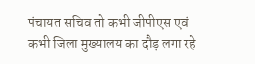पंचायत सचिव तो कभी जीपीएस एवं कभी जिला मुख्यालय का दौड़ लगा रहे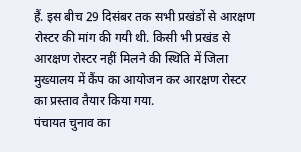हैं. इस बीच 29 दिसंबर तक सभी प्रखंडों से आरक्षण रोस्टर की मांग की गयी थी. किसी भी प्रखंड से आरक्षण रोस्टर नहीं मिलने की स्थिति में जिला मुख्यालय में कैंप का आयोजन कर आरक्षण रोस्टर का प्रस्ताव तैयार किया गया.
पंचायत चुनाव का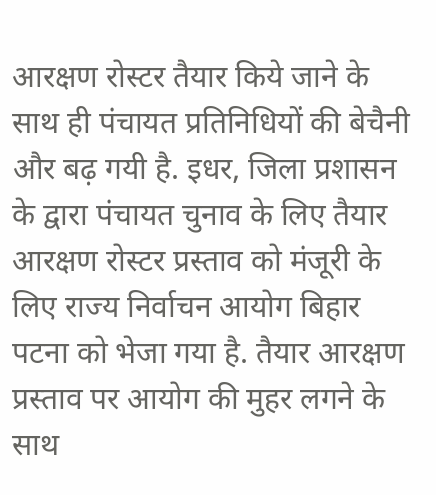आरक्षण रोस्टर तैयार किये जाने के साथ ही पंचायत प्रतिनिधियों की बेचैनी और बढ़ गयी है. इधर, जिला प्रशासन के द्वारा पंचायत चुनाव के लिए तैयार आरक्षण रोस्टर प्रस्ताव को मंजूरी के लिए राज्य निर्वाचन आयोग बिहार पटना को भेजा गया है. तैयार आरक्षण प्रस्ताव पर आयोग की मुहर लगने के साथ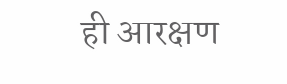ही आरक्षण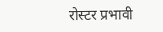रोस्टर प्रभावी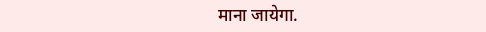माना जायेगा.